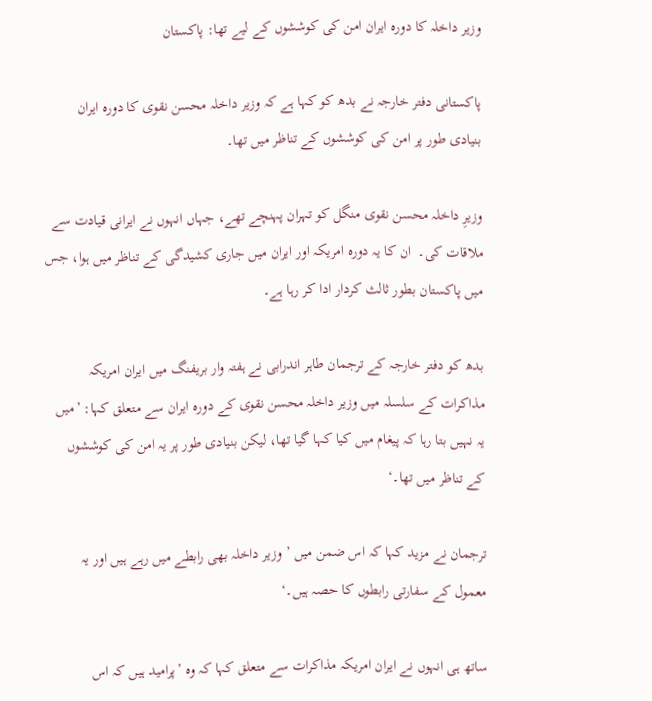وزیر داخلہ کا دورہ ایران امن کی کوششوں کے لیے تھا: پاکستان

پاکستانی دفتر خارجہ نے بدھ کو کہا ہے کہ وزیر داخلہ محسن نقوی کا دورہ ایران بنیادی طور پر امن کی کوششوں کے تناظر میں تھا۔

وزیرِ داخلہ محسن نقوی منگل کو تہران پہنچے تھے، جہاں انہوں نے ایرانی قیادت سے ملاقات کی۔  ان کا یہ دورہ امریکہ اور ایران میں جاری کشیدگی کے تناظر میں ہوا، جس میں پاکستان بطور ثالث کردار ادا کر رہا ہے۔

بدھ کو دفتر خارجہ کے ترجمان طاہر اندرابی نے ہفتہ وار بریفنگ میں ایران امریکہ مذاکرات کے سلسلہ میں وزیر داخلہ محسن نقوی کے دورہ ایران سے متعلق کہا: ’میں یہ نہیں بتا رہا کہ پیغام میں کیا کہا گیا تھا، لیکن بنیادی طور پر یہ امن کی کوششوں کے تناظر میں تھا۔‘

ترجمان نے مزید کہا کہ اس ضمن میں ’وزیر داخلہ بھی رابطے میں رہے ہیں اور یہ معمول کے سفارتی رابطوں کا حصہ ہیں۔‘

ساتھ ہی انہوں نے ایران امریکہ مذاکرات سے متعلق کہا کہ وہ ’پرامید ہیں کہ اس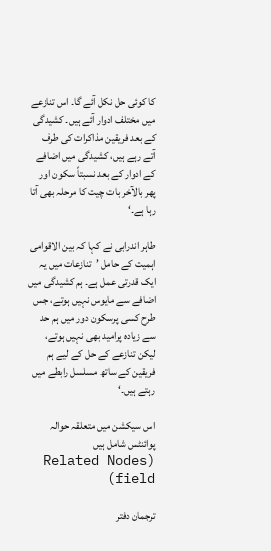کا کوئی حل نکل آئے گا۔ اس تنازعے میں مختلف ادوار آئے ہیں۔ کشیدگی کے بعد فریقین مذاکرات کی طرف آتے رہے ہیں، کشیدگی میں اضافے کے ادوار کے بعد نسبتاً سکون اور پھر بالآخر بات چیت کا مرحلہ بھی آتا رہا ہے۔‘

طاہر اندرابی نے کہا کہ بین الاقوامی اہمیت کے حامل ’تنازعات میں یہ ایک قدرتی عمل ہے۔ ہم کشیدگی میں اضافے سے مایوس نہیں ہوتے، جس طرح کسی پرسکون دور میں ہم حد سے زیادہ پرامید بھی نہیں ہوتے، لیکن تنازعے کے حل کے لیے ہم فریقین کے ساتھ مسلسل رابطے میں رہتے ہیں۔‘

اس سیکشن میں متعلقہ حوالہ پوائنٹس شامل ہیں (Related Nodes field)

ترجمان دفتر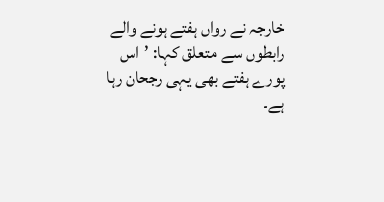خارجہ نے رواں ہفتے ہونے والے رابطوں سے متعلق کہا: ’اس پورے ہفتے بھی یہی رجحان رہا ہے۔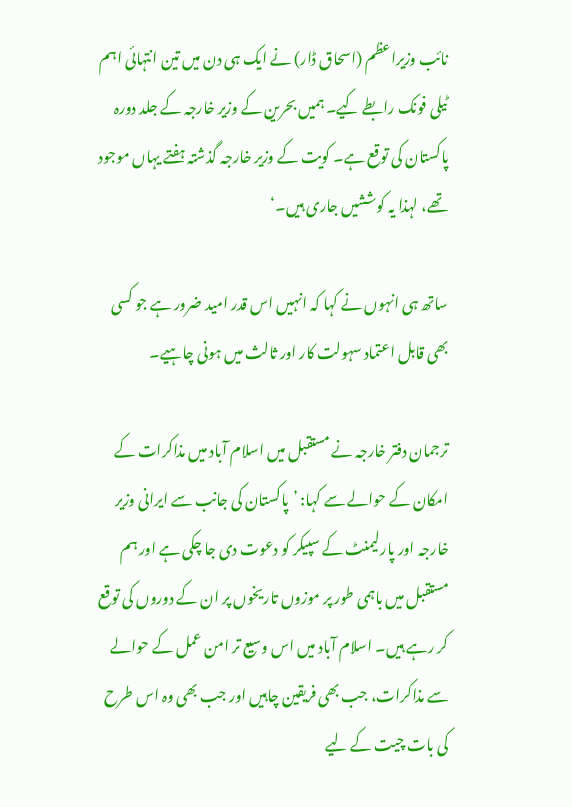نائب وزیراعظم (اسحاق ڈار) نے ایک ہی دن میں تین انتہائی اہم ٹیلی فونک رابطے کیے۔ ہمیں بحرین کے وزیر خارجہ کے جلد دورہ پاکستان کی توقع ہے۔ کویت کے وزیر خارجہ گذشتہ ہفتے یہاں موجود تھے، لہذا یہ کوششیں جاری ہیں۔‘

ساتھ ہی انہوں نے کہا کہ انہیں اس قدر امید ضرور ہے جو کسی بھی قابل اعتماد سہولت کار اور ثالث میں ہونی چاہیے۔

ترجمان دفتر خارجہ نے مستقبل میں اسلام آباد میں مذاکرات کے امکان کے حوالے سے کہا: ’پاکستان کی جانب سے ایرانی وزیر خارجہ اور پارلیمنٹ کے سپیکر کو دعوت دی جا چکی ہے اور ہم مستقبل میں باہمی طور پر موزوں تاریخوں پر ان کے دوروں کی توقع کر رہے ہیں۔ اسلام آباد میں اس وسیع تر امن عمل کے حوالے سے مذاکرات، جب بھی فریقین چاہیں اور جب بھی وہ اس طرح کی بات چیت کے لیے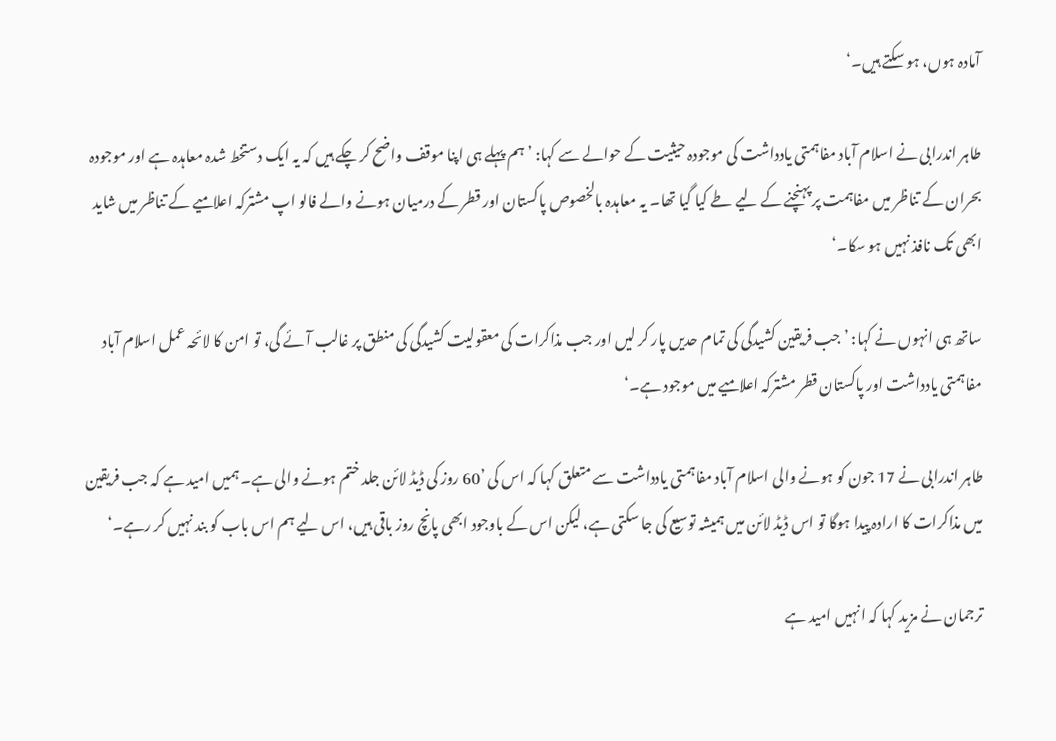آمادہ ہوں، ہو سکتے ہیں۔‘

طاہر اندرابی نے اسلام آباد مفاہمتی یادداشت کی موجودہ حیثیت کے حوالے سے کہا: ’ہم پہلے ہی اپنا موقف واضح کر چکے ہیں کہ یہ ایک دستخط شدہ معاہدہ ہے اور موجودہ بحران کے تناظر میں مفاہمت پر پہنچنے کے لیے طے کیا گیا تھا۔ یہ معاہدہ بالخصوص پاکستان اور قطر کے درمیان ہونے والے فالو اپ مشترکہ اعلامیے کے تناظر میں شاید ابھی تک نافذ نہیں ہو سکا۔‘

ساتھ ہی انہوں نے کہا: ’جب فریقین کشیدگی کی تمام حدیں پار کر لیں اور جب مذاکرات کی معقولیت کشیدگی کی منطق پر غالب آئے گی، تو امن کا لائحہ عمل اسلام آباد مفاہمتی یادداشت اور پاکستان قطر مشترکہ اعلامیے میں موجود ہے۔‘

طاہر اندرابی نے 17 جون کو ہونے والی اسلام آباد مفاہمتی یادداشت سے متعلق کہا کہ اس کی ’60 روز کی ڈیڈ لائن جلد ختم ہونے والی ہے۔ ہمیں امید ہے کہ جب فریقین میں مذاکرات کا ارادہ پیدا ہوگا تو اس ڈیڈ لائن میں ہمیشہ توسیع کی جا سکتی ہے، لیکن اس کے باوجود ابھی پانچ روز باقی ہیں، اس لیے ہم اس باب کو بند نہیں کر رہے۔‘

ترجمان نے مزید کہا کہ انہیں امید ہے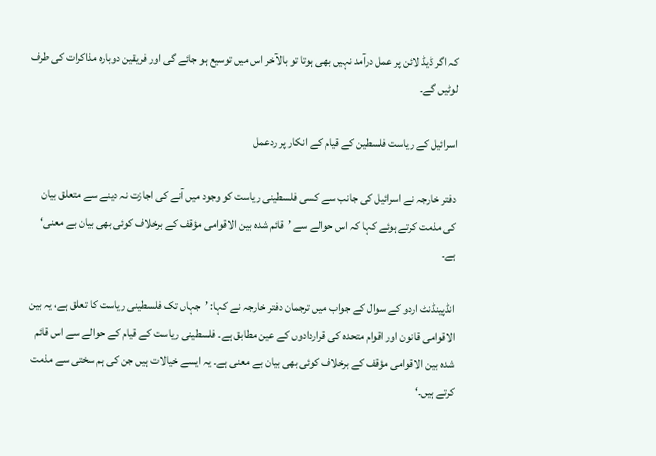کہ اگر ڈیڈ لائن پر عمل درآمد نہیں بھی ہوتا تو بالآخر اس میں توسیع ہو جائے گی اور فریقین دوبارہ مذاکرات کی طرف لوٹیں گے۔

اسرائیل کے ریاست فلسطین کے قیام کے انکار پر ردعمل

دفتر خارجہ نے اسرائیل کی جانب سے کسی فلسطینی ریاست کو وجود میں آنے کی اجازت نہ دینے سے متعلق بیان کی مذمت کرتے ہوئے کہا کہ اس حوالے سے ’قائم شدہ بین الاقوامی مؤقف کے برخلاف کوئی بھی بیان بے معنی‘ ہے۔

انڈپینڈنٹ اردو کے سوال کے جواب میں ترجمان دفتر خارجہ نے کہا: ’جہاں تک فلسطینی ریاست کا تعلق ہے، یہ بین الاقوامی قانون اور اقوام متحدہ کی قراردادوں کے عین مطابق ہے۔ فلسطینی ریاست کے قیام کے حوالے سے اس قائم شدہ بین الاقوامی مؤقف کے برخلاف کوئی بھی بیان بے معنی ہے۔ یہ ایسے خیالات ہیں جن کی ہم سختی سے مذمت کرتے ہیں۔‘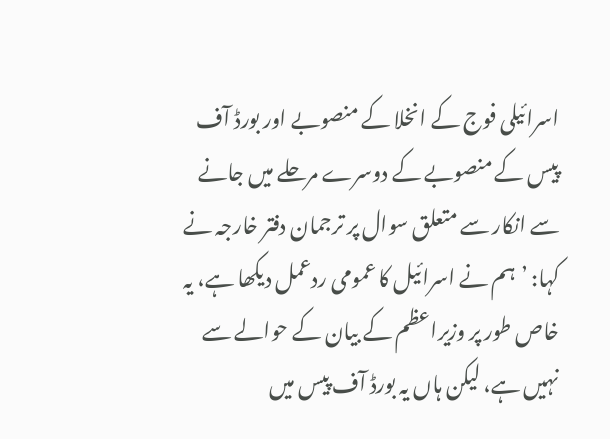اسرائیلی فوج کے انخلا کے منصوبے اور بورڈ آف پیس کے منصوبے کے دوسرے مرحلے میں جانے سے انکار سے متعلق سوال پر ترجمان دفتر خارجہ نے کہا: ’ہم نے اسرائیل کا عمومی ردعمل دیکھا ہے، یہ خاص طور پر وزیراعظم کے بیان کے حوالے سے نہیں ہے، لیکن ہاں یہ بورڈ آف پیس میں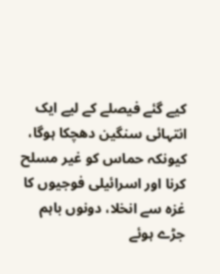کیے گئے فیصلے کے لیے ایک انتہائی سنگین دھچکا ہوگا، کیونکہ حماس کو غیر مسلح کرنا اور اسرائیلی فوجیوں کا غزہ سے انخلا، دونوں باہم جڑے ہوئے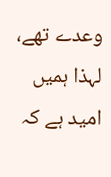وعدے تھے، لہذا ہمیں امید ہے کہ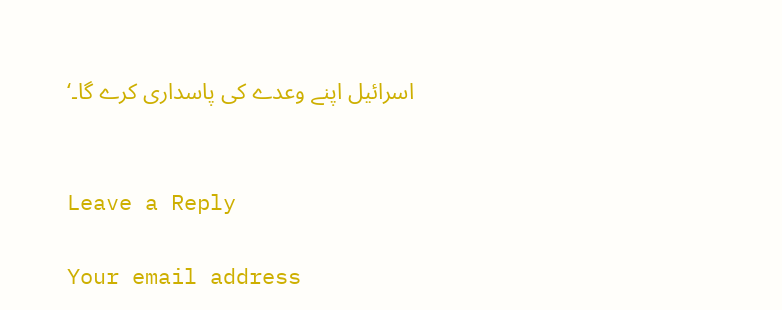اسرائیل اپنے وعدے کی پاسداری کرے گا۔‘


Leave a Reply

Your email address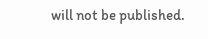will not be published.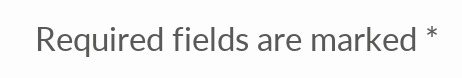Required fields are marked *